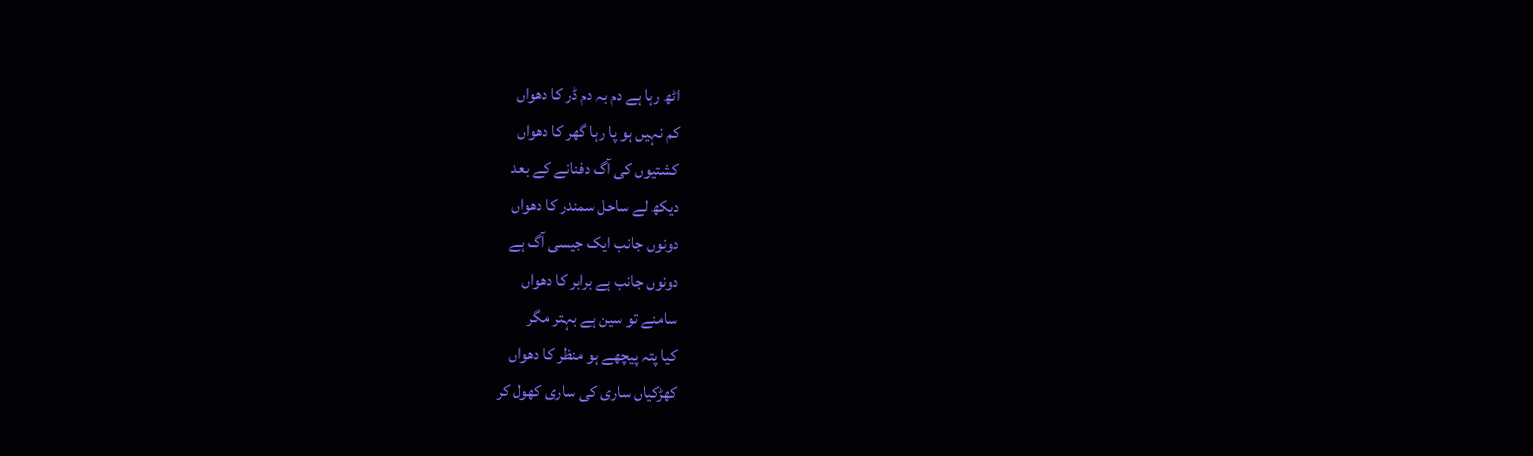اٹھ رہا ہے دم بہ دم ڈر کا دھواں
کم نہیں ہو پا رہا گھر کا دھواں
کشتیوں کی آگ دفنانے کے بعد
دیکھ لے ساحل سمندر کا دھواں
دونوں جانب ایک جیسی آگ ہے
دونوں جانب ہے برابر کا دھواں
سامنے تو سین ہے بہتر مگر
کیا پتہ پیچھے ہو منظر کا دھواں
کھڑکیاں ساری کی ساری کھول کر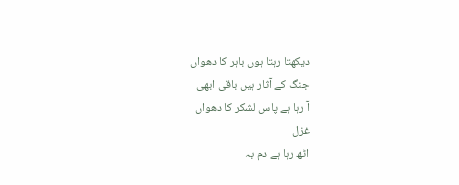دیکھتا رہتا ہوں باہر کا دھواں
جنگ کے آثار ہیں باقی ابھی
آ رہا ہے پاس لشکر کا دھواں
غزل
اٹھ رہا ہے دم بہ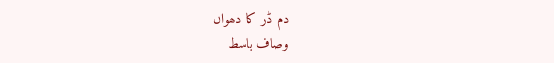دم ڈر کا دھواں
وصاف باسط